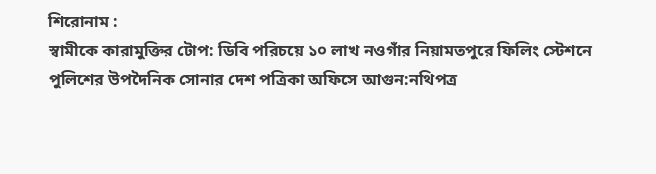শিরোনাম :
স্বামীকে কারামুক্তির টোপ: ডিবি পরিচয়ে ১০ লাখ নওগাঁর নিয়ামতপুরে ফিলিং স্টেশনে পুলিশের উপদৈনিক সোনার দেশ পত্রিকা অফিসে আগুন:নথিপত্র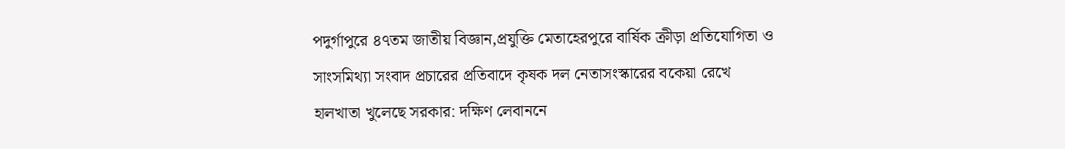পদুর্গাপুরে ৪৭তম জাতীয় বিজ্ঞান,প্রযুক্তি মেতাহেরপুরে বার্ষিক ক্রীড়া প্রতিযোগিতা ও সাংসমিথ্যা সংবাদ প্রচারের প্রতিবাদে কৃষক দল নেতাসংস্কারের বকেয়া রেখে হালখাতা খুলেছে সরকার: দক্ষিণ লেবাননে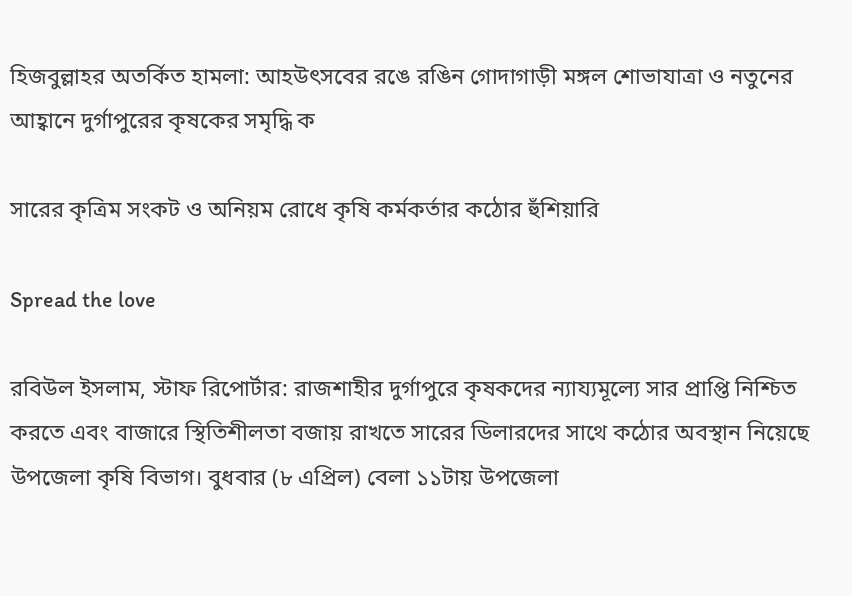হিজবুল্লাহর অতর্কিত হামলা: আহউৎসবের রঙে রঙিন গোদাগাড়ী মঙ্গল শোভাযাত্রা ও নতুনের আহ্বানে দুর্গাপুরের কৃষকের সমৃদ্ধি ক

সারের কৃত্রিম সংকট ও অনিয়ম রোধে কৃষি কর্মকর্তার কঠোর হুঁশিয়ারি

Spread the love

রবিউল ইসলাম, স্টাফ রিপোর্টার: রাজশাহীর দুর্গাপুরে কৃষকদের ন্যায্যমূল্যে সার প্রাপ্তি নিশ্চিত করতে এবং বাজারে স্থিতিশীলতা বজায় রাখতে সারের ডিলারদের সাথে কঠোর অবস্থান নিয়েছে উপজেলা কৃষি বিভাগ। বুধবার (৮ এপ্রিল) বেলা ১১টায় উপজেলা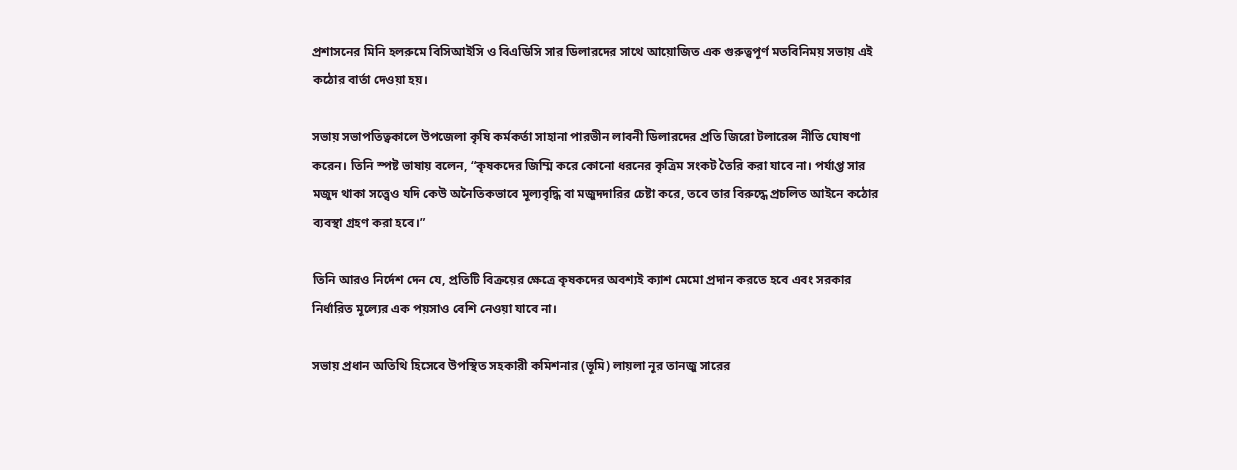প্রশাসনের মিনি হলরুমে বিসিআইসি ও বিএডিসি সার ডিলারদের সাথে আয়োজিত এক গুরুত্বপূর্ণ মতবিনিময় সভায় এই কঠোর বার্তা দেওয়া হয়।

সভায় সভাপতিত্বকালে উপজেলা কৃষি কর্মকর্তা সাহানা পারভীন লাবনী ডিলারদের প্রতি জিরো টলারেন্স নীতি ঘোষণা করেন। তিনি স্পষ্ট ভাষায় বলেন, “কৃষকদের জিম্মি করে কোনো ধরনের কৃত্রিম সংকট তৈরি করা যাবে না। পর্যাপ্ত সার মজুদ থাকা সত্ত্বেও যদি কেউ অনৈতিকভাবে মূল্যবৃদ্ধি বা মজুদদারির চেষ্টা করে, তবে তার বিরুদ্ধে প্রচলিত আইনে কঠোর ব্যবস্থা গ্রহণ করা হবে।”

তিনি আরও নির্দেশ দেন যে, প্রতিটি বিক্রয়ের ক্ষেত্রে কৃষকদের অবশ্যই ক্যাশ মেমো প্রদান করতে হবে এবং সরকার নির্ধারিত মূল্যের এক পয়সাও বেশি নেওয়া যাবে না।

সভায় প্রধান অতিথি হিসেবে উপস্থিত সহকারী কমিশনার (ভূমি) লায়লা নূর তানজু সারের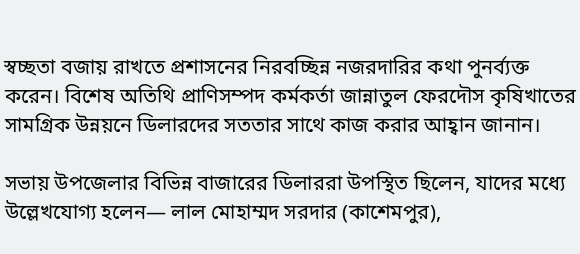স্বচ্ছতা বজায় রাখতে প্রশাসনের নিরবচ্ছিন্ন নজরদারির কথা পুনর্ব্যক্ত করেন। বিশেষ অতিথি প্রাণিসম্পদ কর্মকর্তা জান্নাতুল ফেরদৌস কৃষিখাতের সামগ্রিক উন্নয়নে ডিলারদের সততার সাথে কাজ করার আহ্বান জানান।

সভায় উপজেলার বিভিন্ন বাজারের ডিলাররা উপস্থিত ছিলেন, যাদের মধ্যে উল্লেখযোগ্য হলেন— লাল মোহাম্মদ সরদার (কাশেমপুর),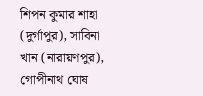শিপন কুমার শাহা (দুর্গাপুর), সাবিনা খান (নারায়ণপুর), গোপীনাথ ঘোষ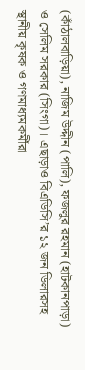(কাঁঠালবাড়িয়া), নাজিম উদ্দীন (পালি), ফজলুর রহমান (হাটকানপাড়া) ও সেলিম সরকার (সিংগা)। এছাড়াও বিএডিসি’র ১২ জন ডিলারসহ স্থানীয় কৃষক ও গণমাধ্যমকর্মীরা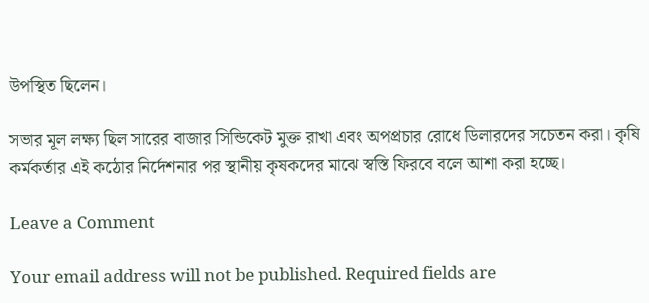উপস্থিত ছিলেন।

সভার মূল লক্ষ্য ছিল সারের বাজার সিন্ডিকেট মুক্ত রাখা এবং অপপ্রচার রোধে ডিলারদের সচেতন করা। কৃষি কর্মকর্তার এই কঠোর নির্দেশনার পর স্থানীয় কৃষকদের মাঝে স্বস্তি ফিরবে বলে আশা করা হচ্ছে।

Leave a Comment

Your email address will not be published. Required fields are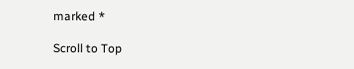marked *

Scroll to Top